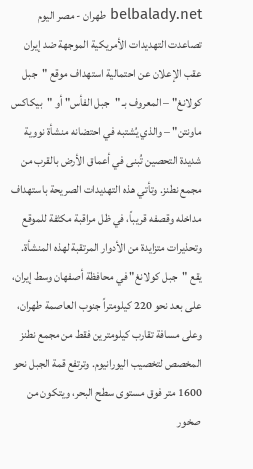belbalady.net طهران - مصر اليوم
تصاعدت التهديدات الأمريكية الموجهة ضد إيران عقب الإعلان عن احتمالية استهداف موقع "جبل كولانغ" – المعروف بـ "جبل الفأس" أو "بيكاكس ماونتن" – والذي يُشتبه في احتضانه منشأة نووية شديدة التحصين تُبنى في أعماق الأرض بالقرب من مجمع نطنز. وتأتي هذه التهديدات الصريحة باستهداف مداخله وقصفه قريباً، في ظل مراقبة مكثفة للموقع وتحذيرات متزايدة من الأدوار المرتقبة لهذه المنشأة.
يقع "جبل كولانغ" في محافظة أصفهان وسط إيران، على بعد نحو 220 كيلومتراً جنوب العاصمة طهران، وعلى مسافة تقارب كيلومترين فقط من مجمع نطنز المخصص لتخصيب اليورانيوم. وترتفع قمة الجبل نحو 1600 متر فوق مستوى سطح البحر، ويتكون من صخور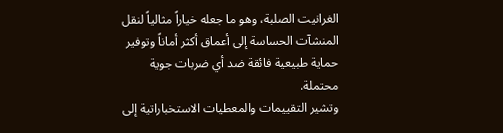الغرانيت الصلبة، وهو ما جعله خياراً مثالياً لنقل المنشآت الحساسة إلى أعماق أكثر أماناً وتوفير حماية طبيعية فائقة ضد أي ضربات جوية محتملة.
وتشير التقييمات والمعطيات الاستخباراتية إلى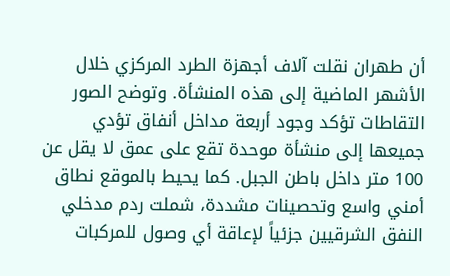أن طهران نقلت آلاف أجهزة الطرد المركزي خلال الأشهر الماضية إلى هذه المنشأة. وتوضح الصور التقاطات تؤكد وجود أربعة مداخل أنفاق تؤدي جميعها إلى منشأة موحدة تقع على عمق لا يقل عن 100 متر داخل باطن الجبل. كما يحيط بالموقع نطاق أمني واسع وتحصينات مشددة، شملت ردم مدخلي النفق الشرقيين جزئياً لإعاقة أي وصول للمركبات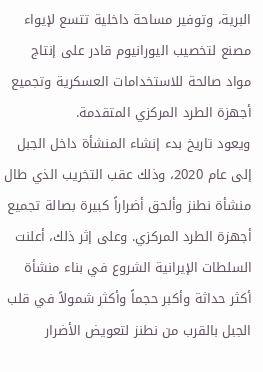البرية، وتوفير مساحة داخلية تتسع لإيواء مصنع لتخصيب اليورانيوم قادر على إنتاج مواد صالحة للاستخدامات العسكرية وتجميع أجهزة الطرد المركزي المتقدمة.
ويعود تاريخ بدء إنشاء المنشأة داخل الجبل إلى عام 2020، وذلك عقب التخريب الذي طال منشأة نطنز وألحق أضراراً كبيرة بصالة تجميع أجهزة الطرد المركزي. وعلى إثر ذلك، أعلنت السلطات الإيرانية الشروع في بناء منشأة أكثر حداثة وأكبر حجماً وأكثر شمولاً في قلب الجبل بالقرب من نطنز لتعويض الأضرار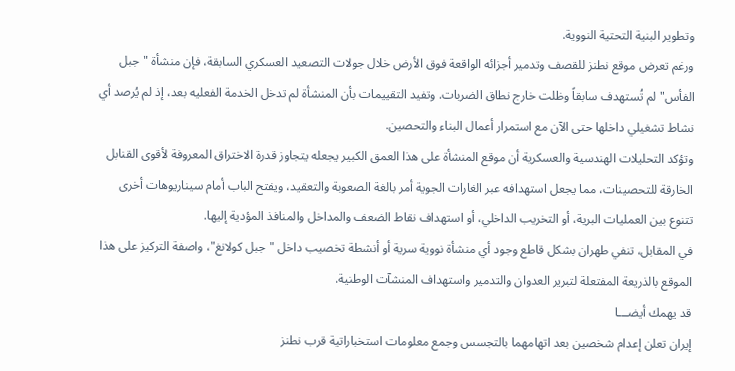وتطوير البنية التحتية النووية.
ورغم تعرض موقع نطنز للقصف وتدمير أجزائه الواقعة فوق الأرض خلال جولات التصعيد العسكري السابقة، فإن منشأة "جبل الفأس" لم تُستهدف سابقاً وظلت خارج نطاق الضربات. وتفيد التقييمات بأن المنشأة لم تدخل الخدمة الفعليه بعد، إذ لم يُرصد أي نشاط تشغيلي داخلها حتى الآن مع استمرار أعمال البناء والتحصين.
وتؤكد التحليلات الهندسية والعسكرية أن موقع المنشأة على هذا العمق الكبير يجعله يتجاوز قدرة الاختراق المعروفة لأقوى القنابل الخارقة للتحصينات، مما يجعل استهدافه عبر الغارات الجوية أمر بالغة الصعوبة والتعقيد، ويفتح الباب أمام سيناريوهات أخرى تتنوع بين العمليات البرية، أو التخريب الداخلي، أو استهداف نقاط الضعف والمداخل والمنافذ المؤدية إليها.
في المقابل، تنفي طهران بشكل قاطع وجود أي منشأة نووية سرية أو أنشطة تخصيب داخل "جبل كولانغ"، واصفة التركيز على هذا الموقع بالذريعة المفتعلة لتبرير العدوان والتدمير واستهداف المنشآت الوطنية.
قد يهمك أيضـــا
إيران تعلن إعدام شخصين بعد اتهامهما بالتجسس وجمع معلومات استخباراتية قرب نطنز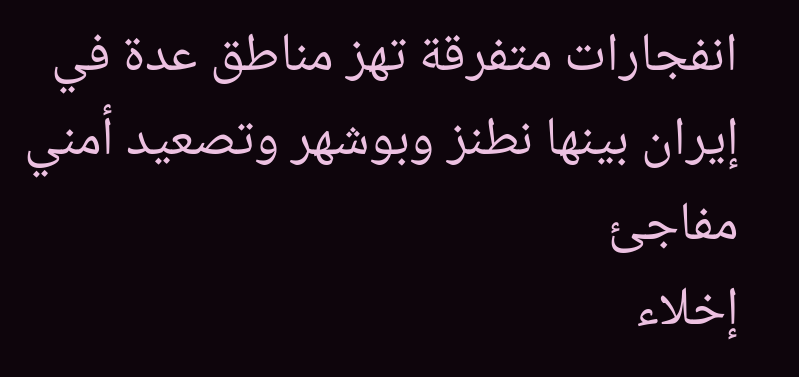انفجارات متفرقة تهز مناطق عدة في إيران بينها نطنز وبوشهر وتصعيد أمني مفاجئ
إخلاء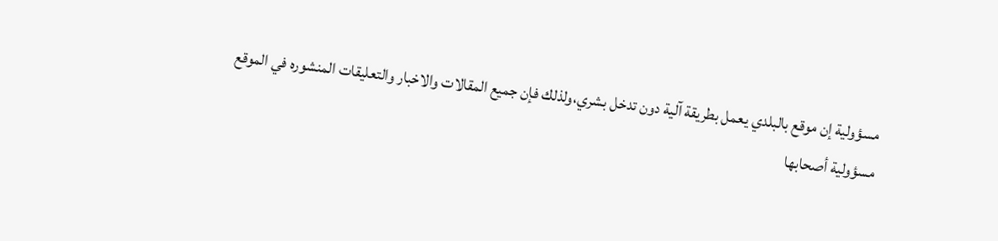مسؤولية إن موقع بالبلدي يعمل بطريقة آلية دون تدخل بشري،ولذلك فإن جميع المقالات والاخبار والتعليقات المنشوره في الموقع مسؤولية أصحابها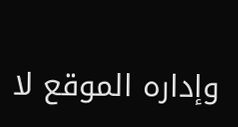وإداره الموقع لا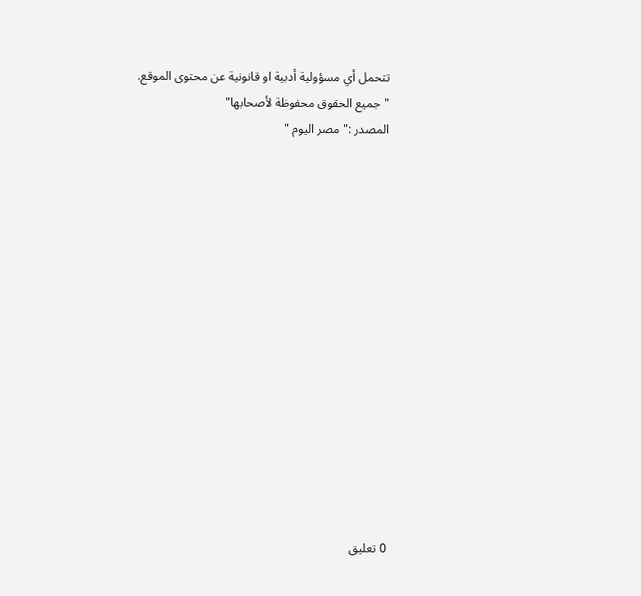تتحمل أي مسؤولية أدبية او قانونية عن محتوى الموقع.
"جميع الحقوق محفوظة لأصحابها"
المصدر :" مصر اليوم "















0 تعليق